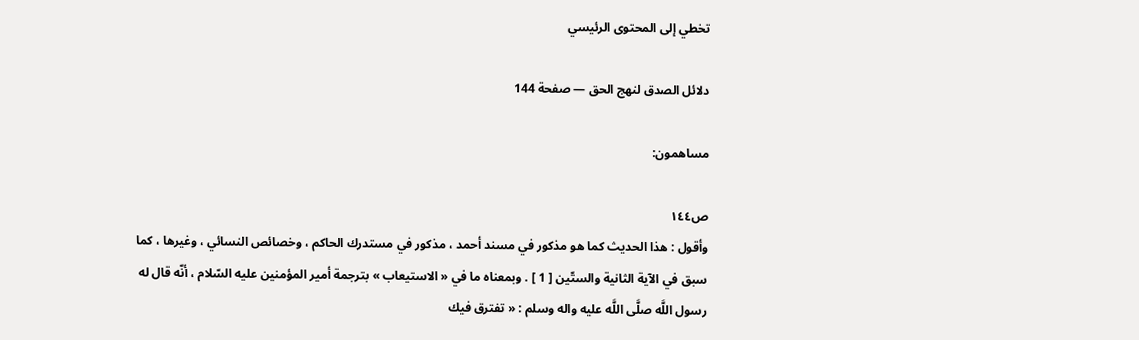تخطي إلى المحتوى الرئيسي

دلائل الصدق لنهج الحق — صفحة 144

مساهمون:

ص١٤٤
وأقول : هذا الحديث كما هو مذكور في مسند أحمد ، مذكور في مستدرك الحاكم ، وخصائص النسائي ، وغيرها ، كما سبق في الآية الثانية والستّين [ 1 ] . وبمعناه ما في « الاستيعاب » بترجمة أمير المؤمنين عليه السّلام ، أنّه قال له رسول اللَّه صلَّى اللَّه عليه واله وسلم : « تفترق فيك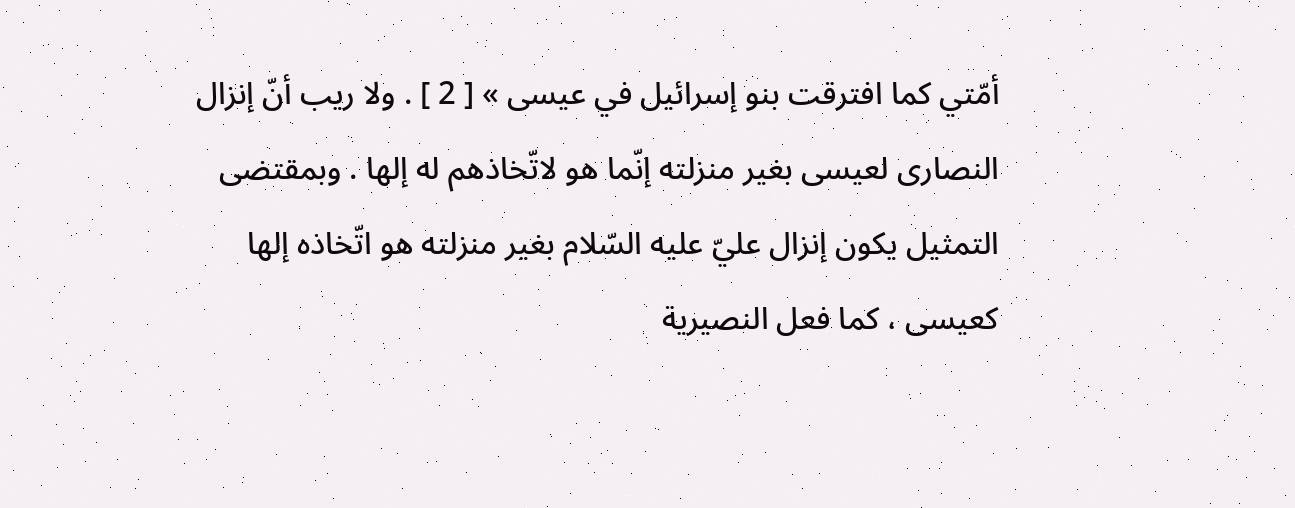أمّتي كما افترقت بنو إسرائيل في عيسى » [ 2 ] . ولا ريب أنّ إنزال النصارى لعيسى بغير منزلته إنّما هو لاتّخاذهم له إلها . وبمقتضى التمثيل يكون إنزال عليّ عليه السّلام بغير منزلته هو اتّخاذه إلها كعيسى ، كما فعل النصيرية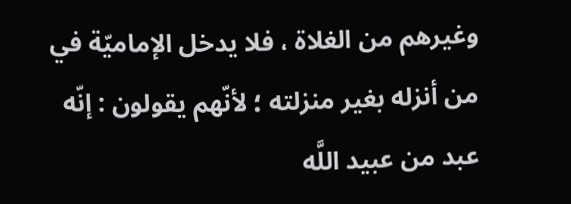وغيرهم من الغلاة ، فلا يدخل الإماميّة في من أنزله بغير منزلته ؛ لأنّهم يقولون : إنّه عبد من عبيد اللَّه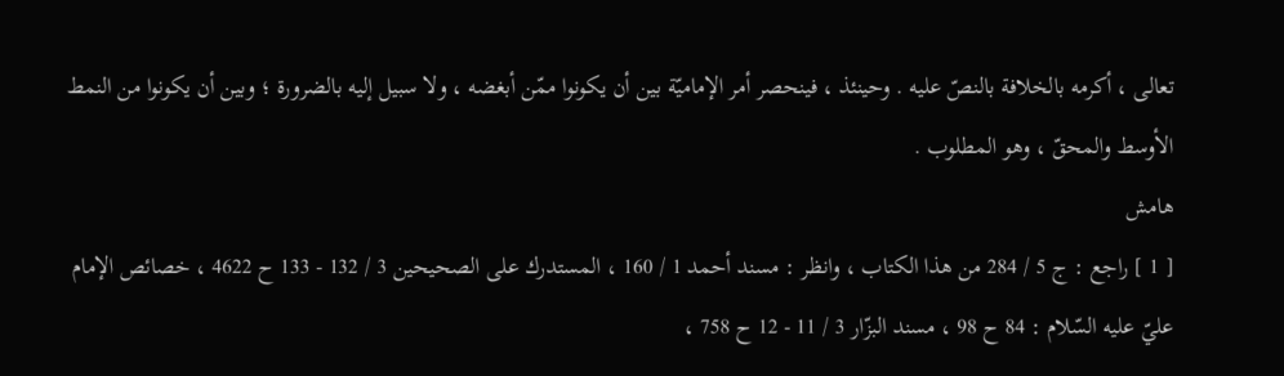تعالى ، أكرمه بالخلافة بالنصّ عليه . وحينئذ ، فينحصر أمر الإماميّة بين أن يكونوا ممّن أبغضه ، ولا سبيل إليه بالضرورة ؛ وبين أن يكونوا من النمط الأوسط والمحقّ ، وهو المطلوب .
هامش
[ 1 ] راجع : ج 5 / 284 من هذا الكتاب ، وانظر : مسند أحمد 1 / 160 ، المستدرك على الصحيحين 3 / 132 - 133 ح 4622 ، خصائص الإمام عليّ عليه السّلام : 84 ح 98 ، مسند البزّار 3 / 11 - 12 ح 758 ،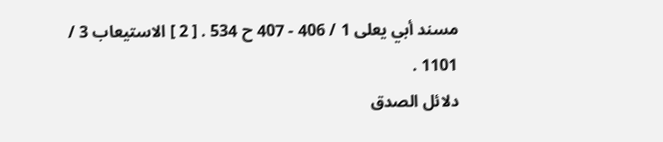مسند أبي يعلى 1 / 406 - 407 ح 534 . [ 2 ] الاستيعاب 3 / 1101 .
دلائل الصدق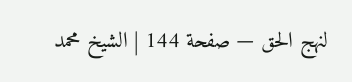لنهج الحق — صفحة 144 | الشيخ محمد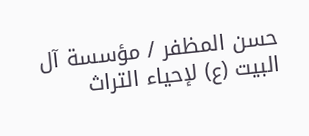حسن المظفر / مؤسسة آل البيت (ع) لإحياء التراث